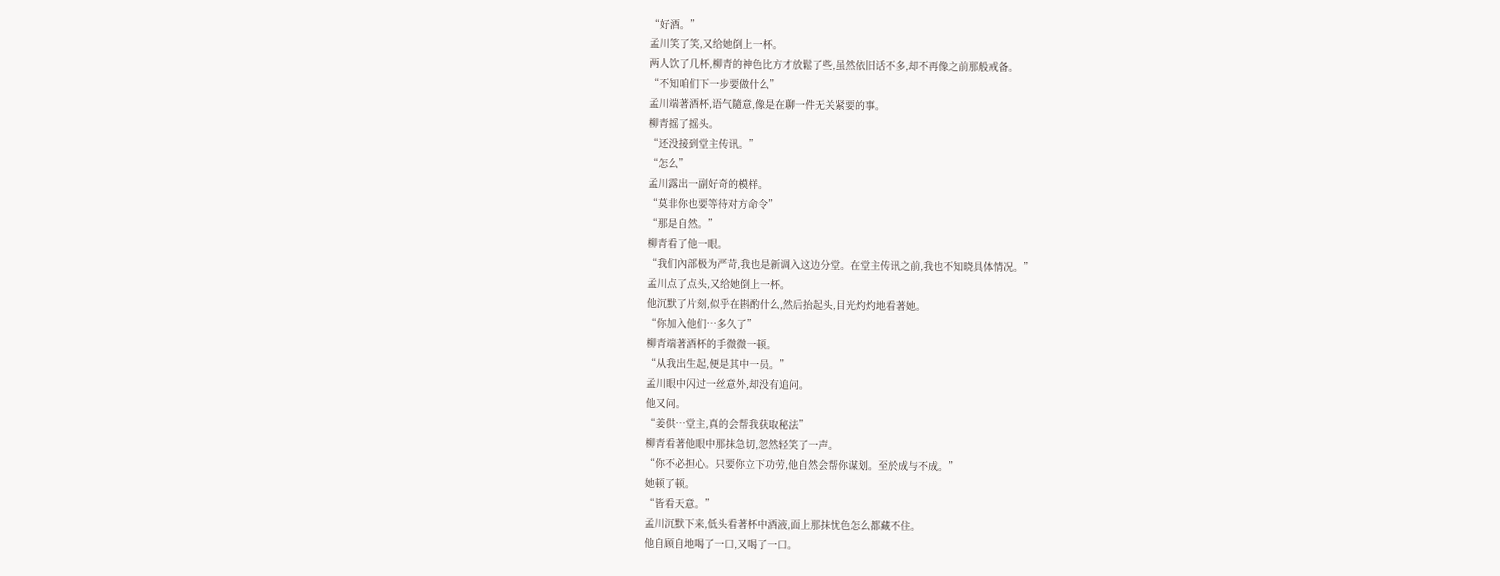“好酒。”
孟川笑了笑,又给她倒上一杯。
两人饮了几杯,柳青的神色比方才放鬆了些,虽然依旧话不多,却不再像之前那般戒备。
“不知咱们下一步要做什么”
孟川端著酒杯,语气隨意,像是在聊一件无关紧要的事。
柳青摇了摇头。
“还没接到堂主传讯。”
“怎么”
孟川露出一副好奇的模样。
“莫非你也要等待对方命令”
“那是自然。”
柳青看了他一眼。
“我们內部极为严苛,我也是新调入这边分堂。在堂主传讯之前,我也不知晓具体情况。”
孟川点了点头,又给她倒上一杯。
他沉默了片刻,似乎在斟酌什么,然后抬起头,目光灼灼地看著她。
“你加入他们…多久了”
柳青端著酒杯的手微微一顿。
“从我出生起,便是其中一员。”
孟川眼中闪过一丝意外,却没有追问。
他又问。
“姜供…堂主,真的会帮我获取秘法”
柳青看著他眼中那抹急切,忽然轻笑了一声。
“你不必担心。只要你立下功劳,他自然会帮你谋划。至於成与不成。”
她顿了顿。
“皆看天意。”
孟川沉默下来,低头看著杯中酒液,面上那抹忧色怎么都藏不住。
他自顾自地喝了一口,又喝了一口。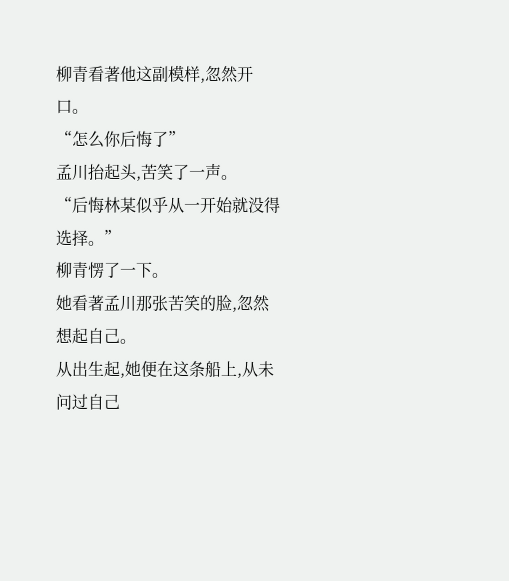柳青看著他这副模样,忽然开口。
“怎么你后悔了”
孟川抬起头,苦笑了一声。
“后悔林某似乎从一开始就没得选择。”
柳青愣了一下。
她看著孟川那张苦笑的脸,忽然想起自己。
从出生起,她便在这条船上,从未问过自己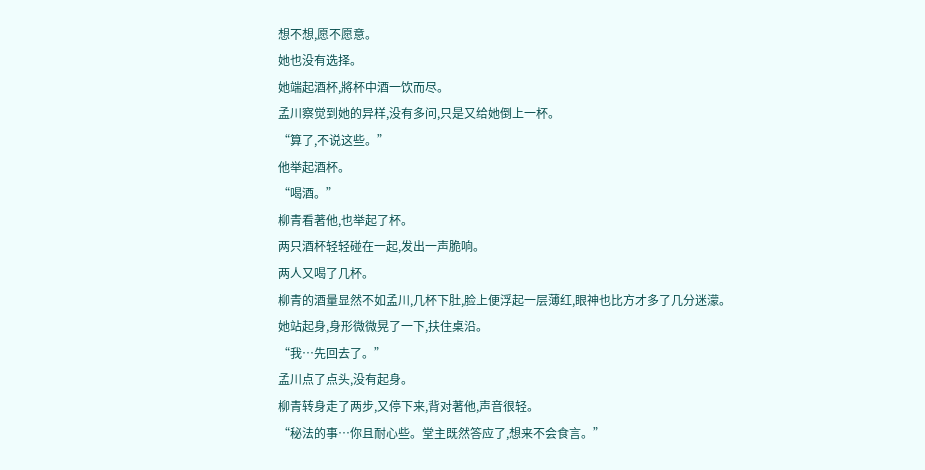想不想,愿不愿意。
她也没有选择。
她端起酒杯,將杯中酒一饮而尽。
孟川察觉到她的异样,没有多问,只是又给她倒上一杯。
“算了,不说这些。”
他举起酒杯。
“喝酒。”
柳青看著他,也举起了杯。
两只酒杯轻轻碰在一起,发出一声脆响。
两人又喝了几杯。
柳青的酒量显然不如孟川,几杯下肚,脸上便浮起一层薄红,眼神也比方才多了几分迷濛。
她站起身,身形微微晃了一下,扶住桌沿。
“我…先回去了。”
孟川点了点头,没有起身。
柳青转身走了两步,又停下来,背对著他,声音很轻。
“秘法的事…你且耐心些。堂主既然答应了,想来不会食言。”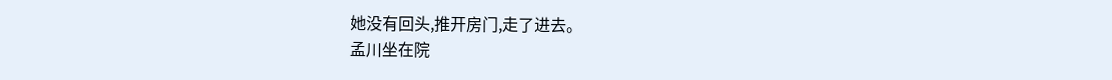她没有回头,推开房门,走了进去。
孟川坐在院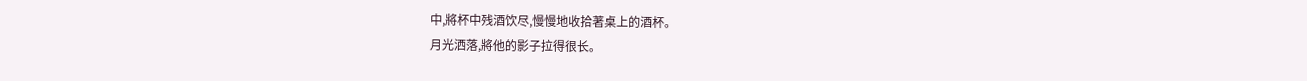中,將杯中残酒饮尽,慢慢地收拾著桌上的酒杯。
月光洒落,將他的影子拉得很长。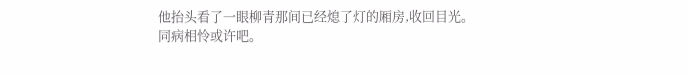他抬头看了一眼柳青那间已经熄了灯的厢房,收回目光。
同病相怜或许吧。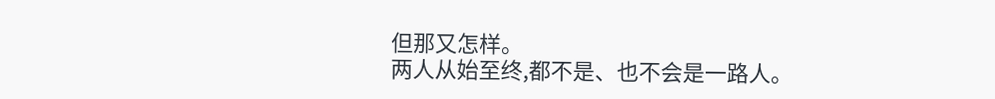但那又怎样。
两人从始至终,都不是、也不会是一路人。